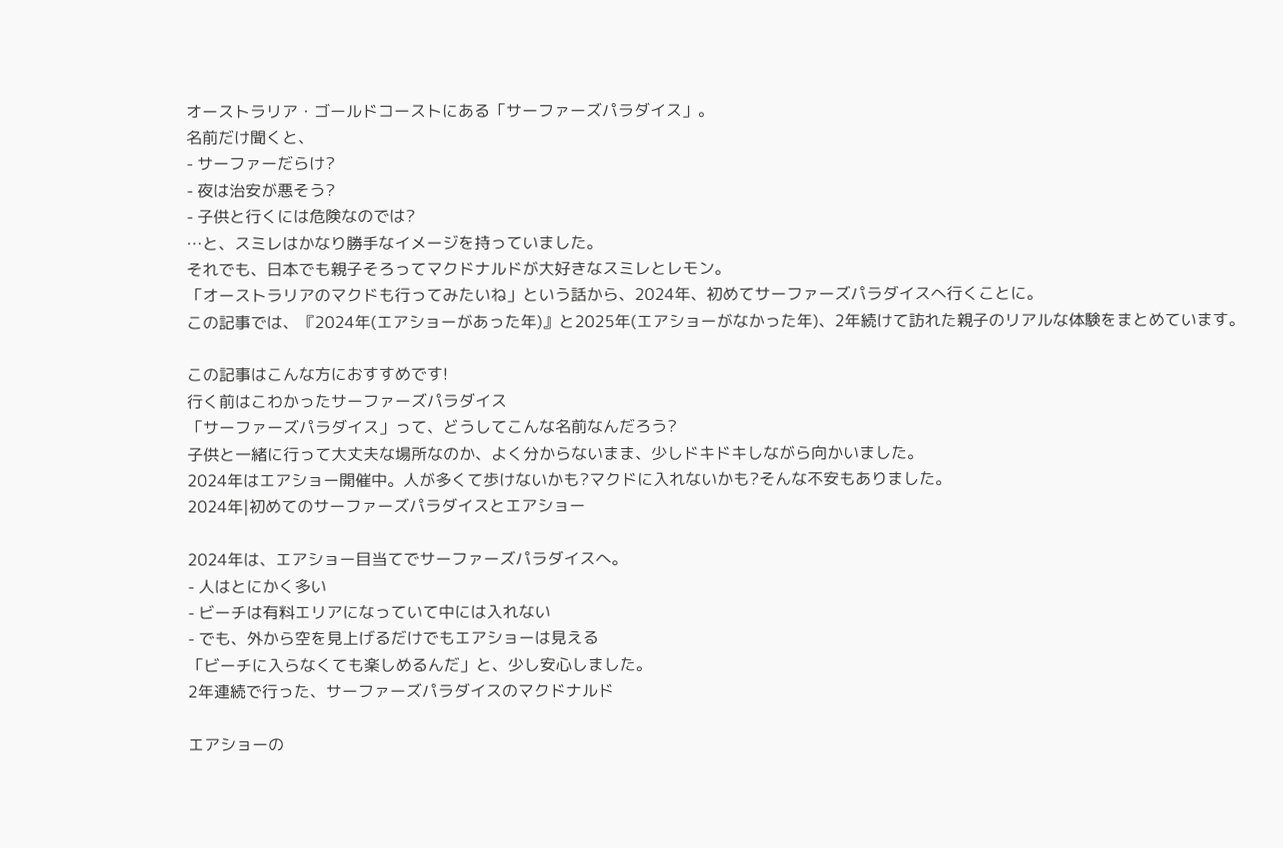オーストラリア・ゴールドコーストにある「サーファーズパラダイス」。
名前だけ聞くと、
- サーファーだらけ?
- 夜は治安が悪そう?
- 子供と行くには危険なのでは?
…と、スミレはかなり勝手なイメージを持っていました。
それでも、日本でも親子そろってマクドナルドが大好きなスミレとレモン。
「オーストラリアのマクドも行ってみたいね」という話から、2024年、初めてサーファーズパラダイスへ行くことに。
この記事では、『2024年(エアショーがあった年)』と2025年(エアショーがなかった年)、2年続けて訪れた親子のリアルな体験をまとめています。

この記事はこんな方におすすめです!
行く前はこわかったサーファーズパラダイス
「サーファーズパラダイス」って、どうしてこんな名前なんだろう?
子供と一緒に行って大丈夫な場所なのか、よく分からないまま、少しドキドキしながら向かいました。
2024年はエアショー開催中。人が多くて歩けないかも?マクドに入れないかも?そんな不安もありました。
2024年|初めてのサーファーズパラダイスとエアショー

2024年は、エアショー目当てでサーファーズパラダイスへ。
- 人はとにかく多い
- ビーチは有料エリアになっていて中には入れない
- でも、外から空を見上げるだけでもエアショーは見える
「ビーチに入らなくても楽しめるんだ」と、少し安心しました。
2年連続で行った、サーファーズパラダイスのマクドナルド

エアショーの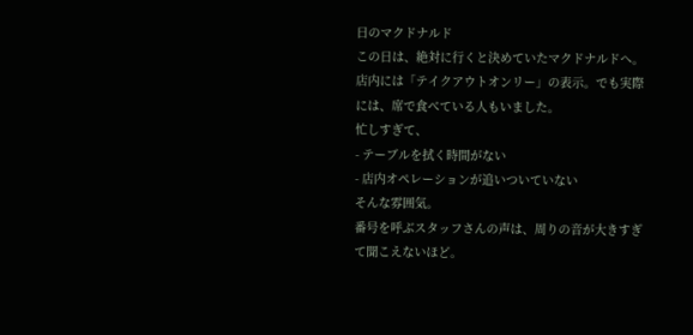日のマクドナルド
この日は、絶対に行くと決めていたマクドナルドへ。
店内には「テイクアウトオンリー」の表示。でも実際には、席で食べている人もいました。
忙しすぎて、
- テーブルを拭く時間がない
- 店内オペレーションが追いついていない
そんな雰囲気。
番号を呼ぶスタッフさんの声は、周りの音が大きすぎて聞こえないほど。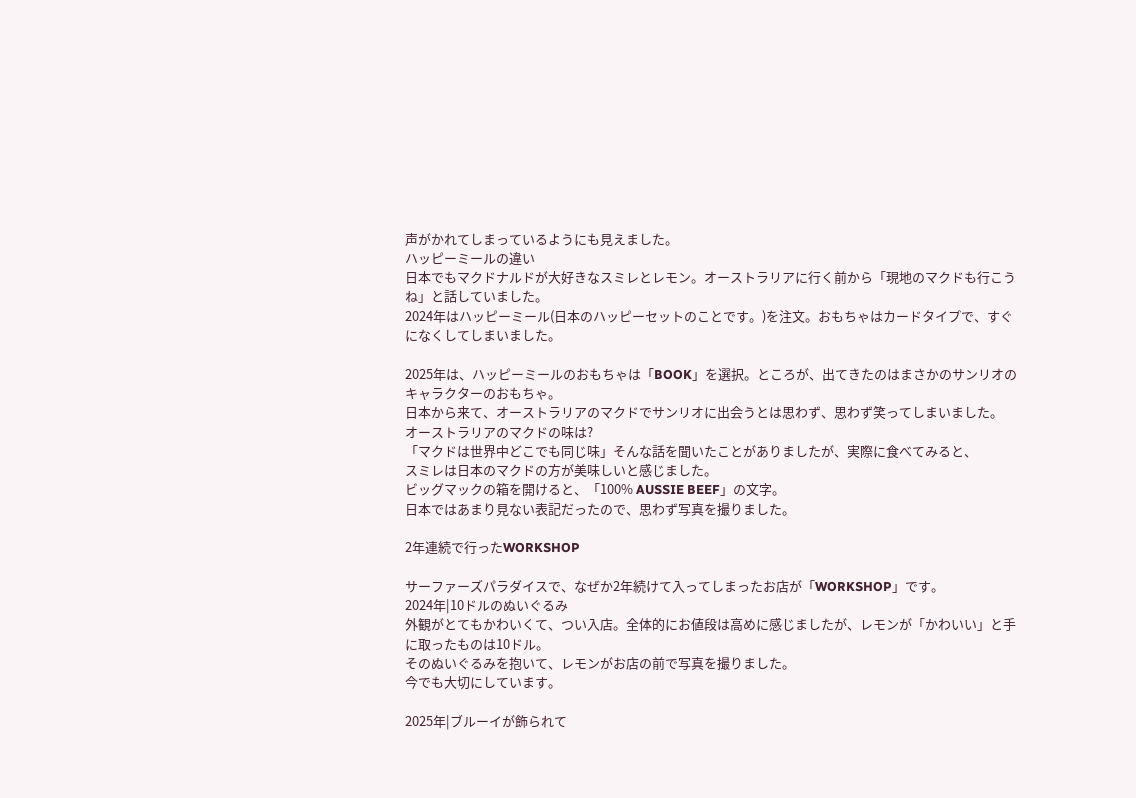声がかれてしまっているようにも見えました。
ハッピーミールの違い
日本でもマクドナルドが大好きなスミレとレモン。オーストラリアに行く前から「現地のマクドも行こうね」と話していました。
2024年はハッピーミール(日本のハッピーセットのことです。)を注文。おもちゃはカードタイプで、すぐになくしてしまいました。

2025年は、ハッピーミールのおもちゃは「BOOK」を選択。ところが、出てきたのはまさかのサンリオのキャラクターのおもちゃ。
日本から来て、オーストラリアのマクドでサンリオに出会うとは思わず、思わず笑ってしまいました。
オーストラリアのマクドの味は?
「マクドは世界中どこでも同じ味」そんな話を聞いたことがありましたが、実際に食べてみると、
スミレは日本のマクドの方が美味しいと感じました。
ビッグマックの箱を開けると、「100% AUSSIE BEEF」の文字。
日本ではあまり見ない表記だったので、思わず写真を撮りました。

2年連続で行ったWORKSHOP

サーファーズパラダイスで、なぜか2年続けて入ってしまったお店が「WORKSHOP」です。
2024年|10ドルのぬいぐるみ
外観がとてもかわいくて、つい入店。全体的にお値段は高めに感じましたが、レモンが「かわいい」と手に取ったものは10ドル。
そのぬいぐるみを抱いて、レモンがお店の前で写真を撮りました。
今でも大切にしています。

2025年|ブルーイが飾られて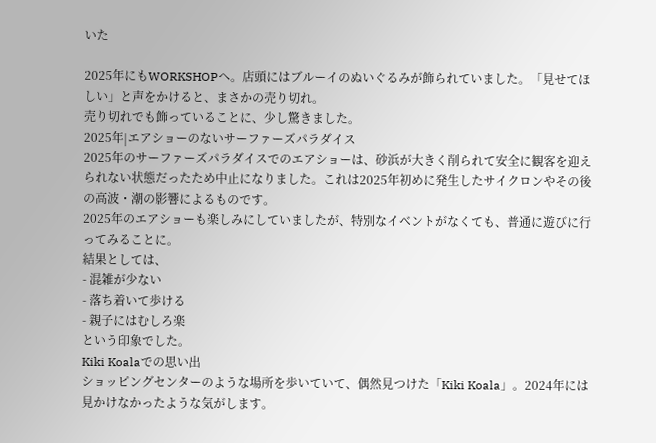いた

2025年にもWORKSHOPへ。店頭にはブルーイのぬいぐるみが飾られていました。「見せてほしい」と声をかけると、まさかの売り切れ。
売り切れでも飾っていることに、少し驚きました。
2025年|エアショーのないサーファーズパラダイス
2025年のサーファーズパラダイスでのエアショーは、砂浜が大きく削られて安全に観客を迎えられない状態だったため中止になりました。これは2025年初めに発生したサイクロンやその後の高波・潮の影響によるものです。
2025年のエアショーも楽しみにしていましたが、特別なイベントがなくても、普通に遊びに行ってみることに。
結果としては、
- 混雑が少ない
- 落ち着いて歩ける
- 親子にはむしろ楽
という印象でした。
Kiki Koalaでの思い出
ショッピングセンターのような場所を歩いていて、偶然見つけた「Kiki Koala」。2024年には見かけなかったような気がします。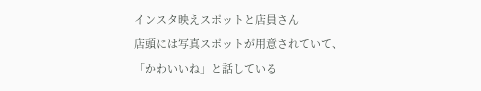インスタ映えスポットと店員さん
店頭には写真スポットが用意されていて、「かわいいね」と話している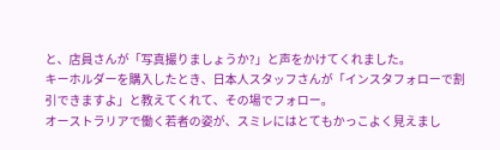と、店員さんが「写真撮りましょうか?」と声をかけてくれました。
キーホルダーを購入したとき、日本人スタッフさんが「インスタフォローで割引できますよ」と教えてくれて、その場でフォロー。
オーストラリアで働く若者の姿が、スミレにはとてもかっこよく見えまし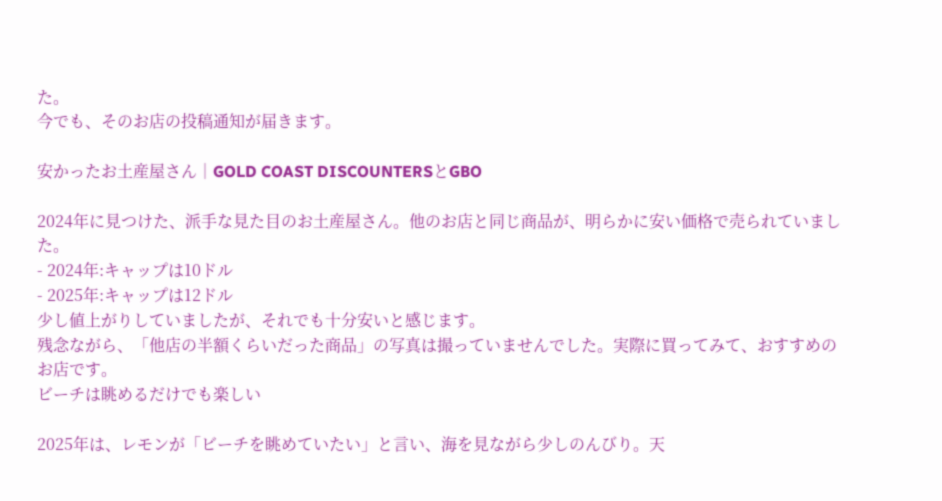た。
今でも、そのお店の投稿通知が届きます。

安かったお土産屋さん│GOLD COAST DISCOUNTERSとGBO

2024年に見つけた、派手な見た目のお土産屋さん。他のお店と同じ商品が、明らかに安い価格で売られていました。
- 2024年:キャップは10ドル
- 2025年:キャップは12ドル
少し値上がりしていましたが、それでも十分安いと感じます。
残念ながら、「他店の半額くらいだった商品」の写真は撮っていませんでした。実際に買ってみて、おすすめのお店です。
ビーチは眺めるだけでも楽しい

2025年は、レモンが「ビーチを眺めていたい」と言い、海を見ながら少しのんびり。天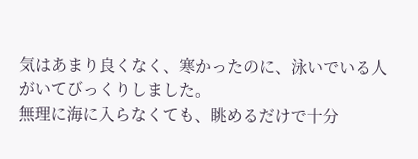気はあまり良くなく、寒かったのに、泳いでいる人がいてびっくりしました。
無理に海に入らなくても、眺めるだけで十分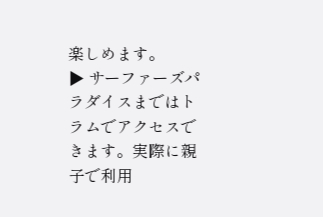楽しめます。
▶ サーファーズパラダイスまではトラムでアクセスできます。実際に親子で利用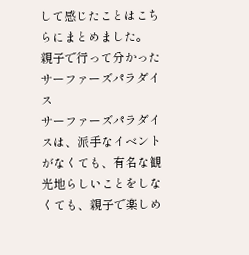して感じたことはこちらにまとめました。
親子で行って分かったサーファーズパラダイス
サーファーズパラダイスは、派手なイベントがなくても、有名な観光地らしいことをしなくても、親子で楽しめ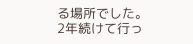る場所でした。
2年続けて行っ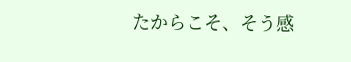たからこそ、そう感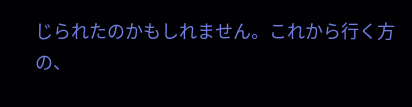じられたのかもしれません。これから行く方の、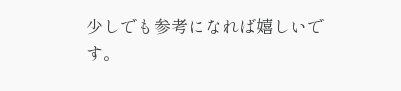少しでも参考になれば嬉しいです。